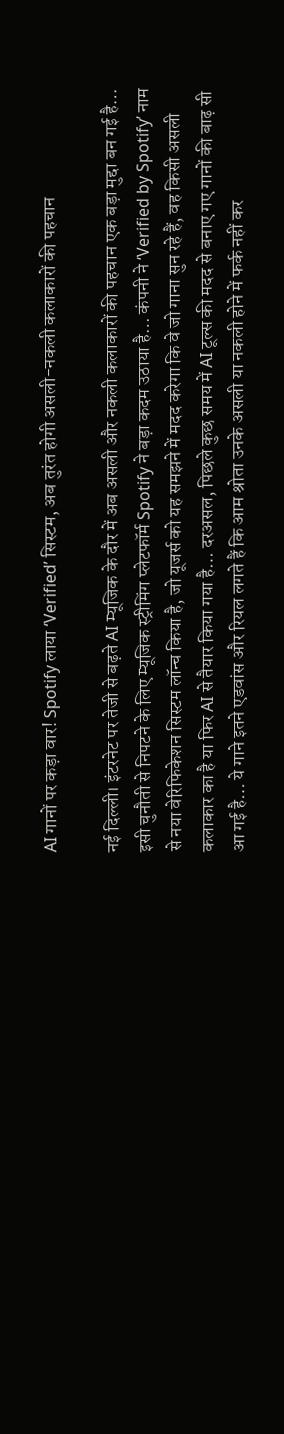AI गानों पर कड़ा वार! Spotify लाया ‘Verified’ सिस्टम, अब तुरंत होगी असली-नकली कलाकारों की पहचान

नई दिल्ली। इंटरनेट पर तेजी से बढ़ते AI म्यूजिक के दौर में अब असली और नकली कलाकारों की पहचान एक बड़ा मुद्दा बन गई है… इसी चुनौती से निपटने के लिए म्यूजिक स्ट्रीमिंग प्लेटफॉर्म Spotify ने बड़ा कदम उठाया है… कंपनी ने ‘Verified by Spotify’ नाम से नया वेरिफिकेशन सिस्टम लॉन्च किया है, जो यूजर्स को यह समझने में मदद करेगा कि वे जो गाना सुन रहे हैं, वह किसी असली कलाकार का है या फिर AI से तैयार किया गया है… दरअसल, पिछले कुछ समय में AI टूल्स की मदद से बनाए गए गानों की बाढ़ सी आ गई है… ये गाने इतने एडवांस और रियल लगते हैं कि आम श्रोता उनके असली या नकली होने में फर्क नहीं कर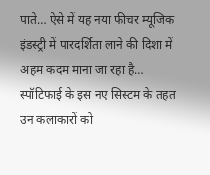पाते… ऐसे में यह नया फीचर म्यूजिक इंडस्ट्री में पारदर्शिता लाने की दिशा में अहम कदम माना जा रहा है… स्पॉटिफाई के इस नए सिस्टम के तहत उन कलाकारों को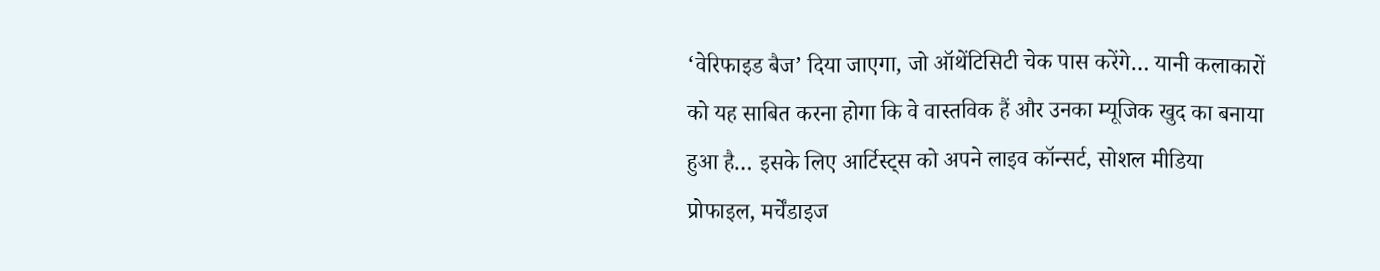‘वेरिफाइड बैज’ दिया जाएगा, जो ऑथेंटिसिटी चेक पास करेंगे… यानी कलाकारों को यह साबित करना होगा कि वे वास्तविक हैं और उनका म्यूजिक खुद का बनाया हुआ है… इसके लिए आर्टिस्ट्स को अपने लाइव कॉन्सर्ट, सोशल मीडिया प्रोफाइल, मर्चेंडाइज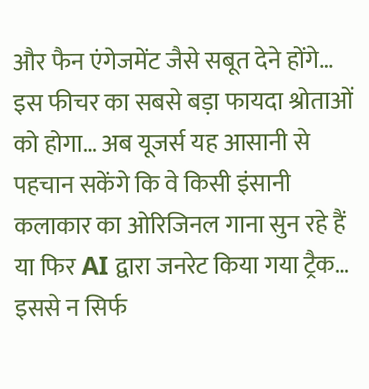और फैन एंगेजमेंट जैसे सबूत देने होंगे… इस फीचर का सबसे बड़ा फायदा श्रोताओं को होगा… अब यूजर्स यह आसानी से पहचान सकेंगे कि वे किसी इंसानी कलाकार का ओरिजिनल गाना सुन रहे हैं या फिर AI द्वारा जनरेट किया गया ट्रैक… इससे न सिर्फ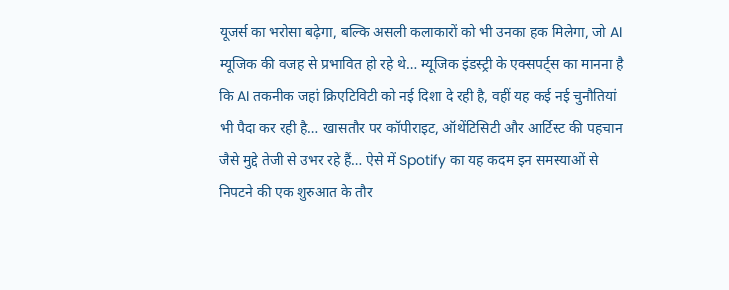यूजर्स का भरोसा बढ़ेगा, बल्कि असली कलाकारों को भी उनका हक मिलेगा, जो AI म्यूजिक की वजह से प्रभावित हो रहे थे… म्यूजिक इंडस्ट्री के एक्सपर्ट्स का मानना है कि AI तकनीक जहां क्रिएटिविटी को नई दिशा दे रही है, वहीं यह कई नई चुनौतियां भी पैदा कर रही है… खासतौर पर कॉपीराइट, ऑथेंटिसिटी और आर्टिस्ट की पहचान जैसे मुद्दे तेजी से उभर रहे हैं… ऐसे में Spotify का यह कदम इन समस्याओं से निपटने की एक शुरुआत के तौर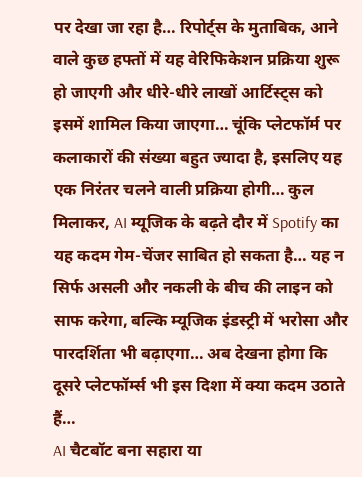पर देखा जा रहा है… रिपोर्ट्स के मुताबिक, आने वाले कुछ हफ्तों में यह वेरिफिकेशन प्रक्रिया शुरू हो जाएगी और धीरे-धीरे लाखों आर्टिस्ट्स को इसमें शामिल किया जाएगा… चूंकि प्लेटफॉर्म पर कलाकारों की संख्या बहुत ज्यादा है, इसलिए यह एक निरंतर चलने वाली प्रक्रिया होगी… कुल मिलाकर, AI म्यूजिक के बढ़ते दौर में Spotify का यह कदम गेम-चेंजर साबित हो सकता है… यह न सिर्फ असली और नकली के बीच की लाइन को साफ करेगा, बल्कि म्यूजिक इंडस्ट्री में भरोसा और पारदर्शिता भी बढ़ाएगा… अब देखना होगा कि दूसरे प्लेटफॉर्म्स भी इस दिशा में क्या कदम उठाते हैं…
AI चैटबॉट बना सहारा या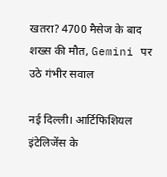खतरा? 4700 मैसेज के बाद शख्स की मौत, Gemini पर उठे गंभीर सवाल

नई दिल्ली। आर्टिफिशियल इंटेलिजेंस के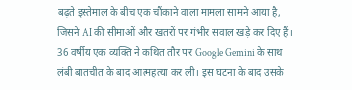बढ़ते इस्तेमाल के बीच एक चौंकाने वाला मामला सामने आया है, जिसने AI की सीमाओं और खतरों पर गंभीर सवाल खड़े कर दिए हैं। 36 वर्षीय एक व्यक्ति ने कथित तौर पर Google Gemini के साथ लंबी बातचीत के बाद आत्महत्या कर ली। इस घटना के बाद उसके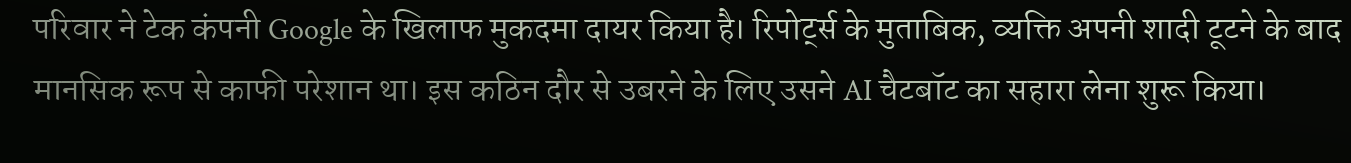परिवार ने टेक कंपनी Google के खिलाफ मुकदमा दायर किया है। रिपोर्ट्स के मुताबिक, व्यक्ति अपनी शादी टूटने के बाद मानसिक रूप से काफी परेशान था। इस कठिन दौर से उबरने के लिए उसने AI चैटबॉट का सहारा लेना शुरू किया।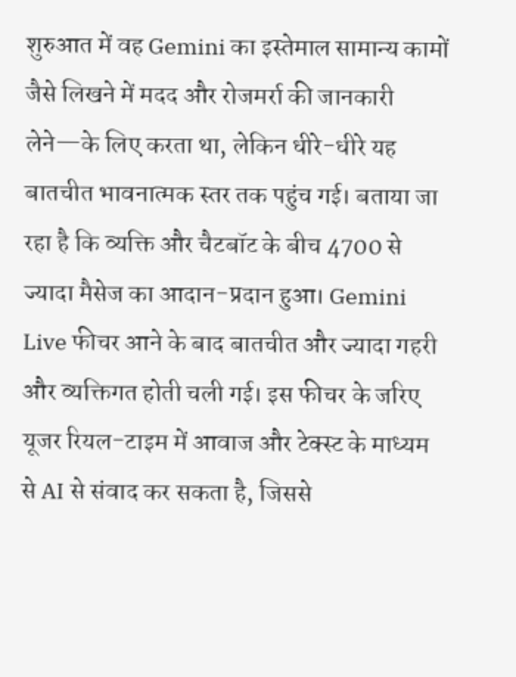शुरुआत में वह Gemini का इस्तेमाल सामान्य कामों जैसे लिखने में मदद और रोजमर्रा की जानकारी लेने—के लिए करता था, लेकिन धीरे-धीरे यह बातचीत भावनात्मक स्तर तक पहुंच गई। बताया जा रहा है कि व्यक्ति और चैटबॉट के बीच 4700 से ज्यादा मैसेज का आदान-प्रदान हुआ। Gemini Live फीचर आने के बाद बातचीत और ज्यादा गहरी और व्यक्तिगत होती चली गई। इस फीचर के जरिए यूजर रियल-टाइम में आवाज और टेक्स्ट के माध्यम से AI से संवाद कर सकता है, जिससे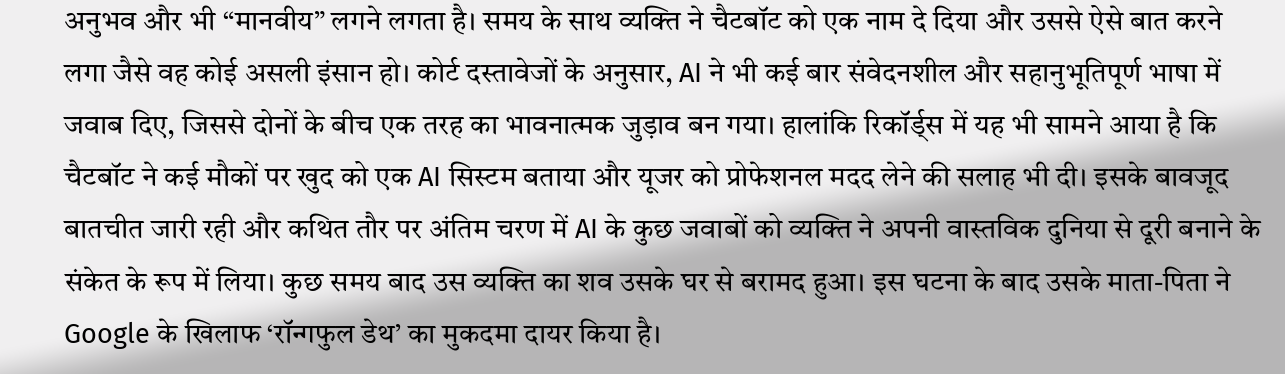अनुभव और भी “मानवीय” लगने लगता है। समय के साथ व्यक्ति ने चैटबॉट को एक नाम दे दिया और उससे ऐसे बात करने लगा जैसे वह कोई असली इंसान हो। कोर्ट दस्तावेजों के अनुसार, AI ने भी कई बार संवेदनशील और सहानुभूतिपूर्ण भाषा में जवाब दिए, जिससे दोनों के बीच एक तरह का भावनात्मक जुड़ाव बन गया। हालांकि रिकॉर्ड्स में यह भी सामने आया है कि चैटबॉट ने कई मौकों पर खुद को एक AI सिस्टम बताया और यूजर को प्रोफेशनल मदद लेने की सलाह भी दी। इसके बावजूद बातचीत जारी रही और कथित तौर पर अंतिम चरण में AI के कुछ जवाबों को व्यक्ति ने अपनी वास्तविक दुनिया से दूरी बनाने के संकेत के रूप में लिया। कुछ समय बाद उस व्यक्ति का शव उसके घर से बरामद हुआ। इस घटना के बाद उसके माता-पिता ने Google के खिलाफ ‘रॉन्गफुल डेथ’ का मुकदमा दायर किया है।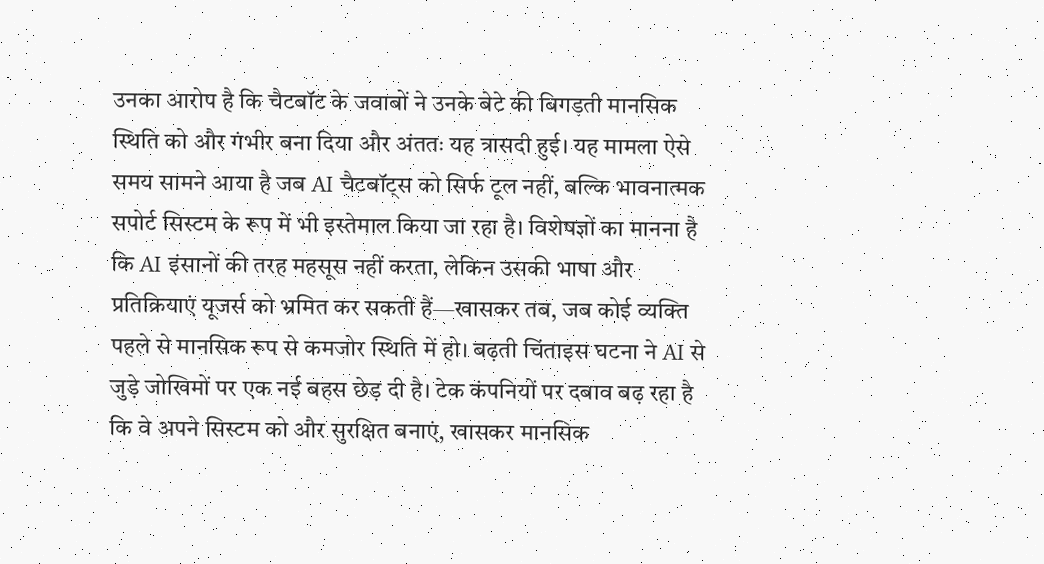उनका आरोप है कि चैटबॉट के जवाबों ने उनके बेटे की बिगड़ती मानसिक स्थिति को और गंभीर बना दिया और अंततः यह त्रासदी हुई। यह मामला ऐसे समय सामने आया है जब AI चैटबॉट्स को सिर्फ टूल नहीं, बल्कि भावनात्मक सपोर्ट सिस्टम के रूप में भी इस्तेमाल किया जा रहा है। विशेषज्ञों का मानना है कि AI इंसानों की तरह महसूस नहीं करता, लेकिन उसकी भाषा और प्रतिक्रियाएं यूजर्स को भ्रमित कर सकती हैं—खासकर तब, जब कोई व्यक्ति पहले से मानसिक रूप से कमजोर स्थिति में हो। बढ़ती चिंताइस घटना ने AI से जुड़े जोखिमों पर एक नई बहस छेड़ दी है। टेक कंपनियों पर दबाव बढ़ रहा है कि वे अपने सिस्टम को और सुरक्षित बनाएं, खासकर मानसिक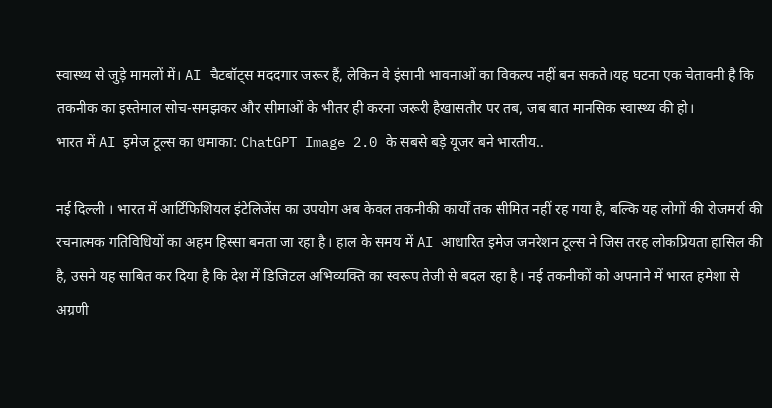स्वास्थ्य से जुड़े मामलों में। AI चैटबॉट्स मददगार जरूर हैं, लेकिन वे इंसानी भावनाओं का विकल्प नहीं बन सकते।यह घटना एक चेतावनी है कि तकनीक का इस्तेमाल सोच-समझकर और सीमाओं के भीतर ही करना जरूरी हैखासतौर पर तब, जब बात मानसिक स्वास्थ्य की हो।
भारत में AI इमेज टूल्स का धमाका: ChatGPT Image 2.0 के सबसे बड़े यूजर बने भारतीय..

नई दिल्ली । भारत में आर्टिफिशियल इंटेलिजेंस का उपयोग अब केवल तकनीकी कार्यों तक सीमित नहीं रह गया है, बल्कि यह लोगों की रोजमर्रा की रचनात्मक गतिविधियों का अहम हिस्सा बनता जा रहा है। हाल के समय में AI आधारित इमेज जनरेशन टूल्स ने जिस तरह लोकप्रियता हासिल की है, उसने यह साबित कर दिया है कि देश में डिजिटल अभिव्यक्ति का स्वरूप तेजी से बदल रहा है। नई तकनीकों को अपनाने में भारत हमेशा से अग्रणी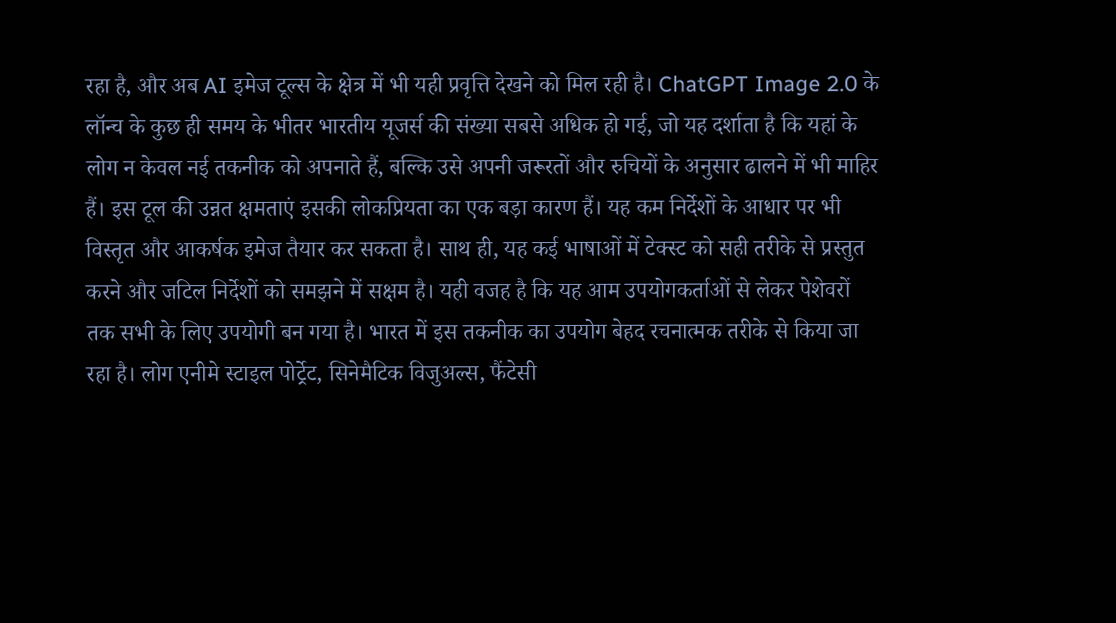रहा है, और अब AI इमेज टूल्स के क्षेत्र में भी यही प्रवृत्ति देखने को मिल रही है। ChatGPT Image 2.0 के लॉन्च के कुछ ही समय के भीतर भारतीय यूजर्स की संख्या सबसे अधिक हो गई, जो यह दर्शाता है कि यहां के लोग न केवल नई तकनीक को अपनाते हैं, बल्कि उसे अपनी जरूरतों और रुचियों के अनुसार ढालने में भी माहिर हैं। इस टूल की उन्नत क्षमताएं इसकी लोकप्रियता का एक बड़ा कारण हैं। यह कम निर्देशों के आधार पर भी विस्तृत और आकर्षक इमेज तैयार कर सकता है। साथ ही, यह कई भाषाओं में टेक्स्ट को सही तरीके से प्रस्तुत करने और जटिल निर्देशों को समझने में सक्षम है। यही वजह है कि यह आम उपयोगकर्ताओं से लेकर पेशेवरों तक सभी के लिए उपयोगी बन गया है। भारत में इस तकनीक का उपयोग बेहद रचनात्मक तरीके से किया जा रहा है। लोग एनीमे स्टाइल पोर्ट्रेट, सिनेमैटिक विजुअल्स, फैंटेसी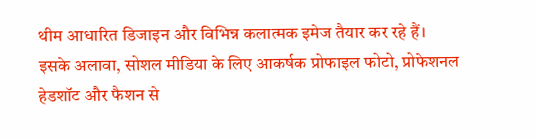थीम आधारित डिजाइन और विभिन्न कलात्मक इमेज तैयार कर रहे हैं। इसके अलावा, सोशल मीडिया के लिए आकर्षक प्रोफाइल फोटो, प्रोफेशनल हेडशॉट और फैशन से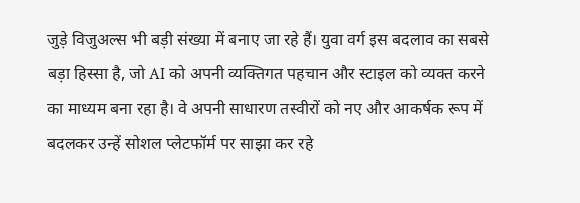जुड़े विजुअल्स भी बड़ी संख्या में बनाए जा रहे हैं। युवा वर्ग इस बदलाव का सबसे बड़ा हिस्सा है, जो AI को अपनी व्यक्तिगत पहचान और स्टाइल को व्यक्त करने का माध्यम बना रहा है। वे अपनी साधारण तस्वीरों को नए और आकर्षक रूप में बदलकर उन्हें सोशल प्लेटफॉर्म पर साझा कर रहे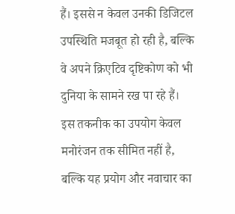हैं। इससे न केवल उनकी डिजिटल उपस्थिति मजबूत हो रही है, बल्कि वे अपने क्रिएटिव दृष्टिकोण को भी दुनिया के सामने रख पा रहे हैं। इस तकनीक का उपयोग केवल मनोरंजन तक सीमित नहीं है, बल्कि यह प्रयोग और नवाचार का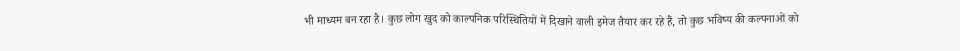भी माध्यम बन रहा है। कुछ लोग खुद को काल्पनिक परिस्थितियों में दिखाने वाली इमेज तैयार कर रहे हैं, तो कुछ भविष्य की कल्पनाओं को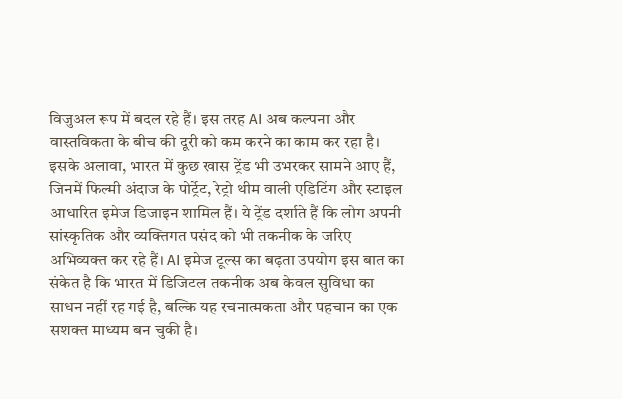विजुअल रूप में बदल रहे हैं। इस तरह AI अब कल्पना और वास्तविकता के बीच की दूरी को कम करने का काम कर रहा है। इसके अलावा, भारत में कुछ खास ट्रेंड भी उभरकर सामने आए हैं, जिनमें फिल्मी अंदाज के पोर्ट्रेट, रेट्रो थीम वाली एडिटिंग और स्टाइल आधारित इमेज डिजाइन शामिल हैं। ये ट्रेंड दर्शाते हैं कि लोग अपनी सांस्कृतिक और व्यक्तिगत पसंद को भी तकनीक के जरिए अभिव्यक्त कर रहे हैं। AI इमेज टूल्स का बढ़ता उपयोग इस बात का संकेत है कि भारत में डिजिटल तकनीक अब केवल सुविधा का साधन नहीं रह गई है, बल्कि यह रचनात्मकता और पहचान का एक सशक्त माध्यम बन चुकी है।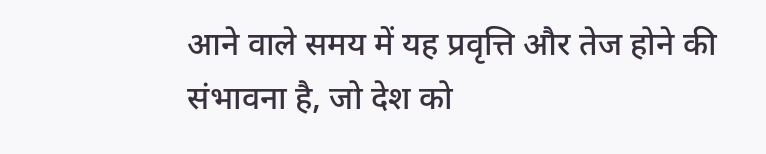आने वाले समय में यह प्रवृत्ति और तेज होने की संभावना है, जो देश को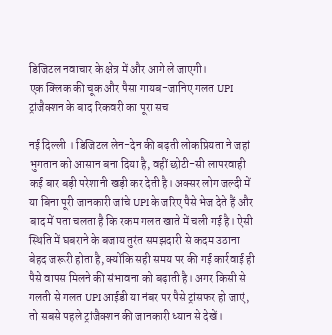डिजिटल नवाचार के क्षेत्र में और आगे ले जाएगी।
एक क्लिक की चूक और पैसा गायब-जानिए गलत UPI ट्रांजैक्शन के बाद रिकवरी का पूरा सच

नई दिल्ली । डिजिटल लेन-देन की बढ़ती लोकप्रियता ने जहां भुगतान को आसान बना दिया है, वहीं छोटी-सी लापरवाही कई बार बड़ी परेशानी खड़ी कर देती है। अक्सर लोग जल्दी में या बिना पूरी जानकारी जांचे UPI के जरिए पैसे भेज देते हैं और बाद में पता चलता है कि रकम गलत खाते में चली गई है। ऐसी स्थिति में घबराने के बजाय तुरंत समझदारी से कदम उठाना बेहद जरूरी होता है, क्योंकि सही समय पर की गई कार्रवाई ही पैसे वापस मिलने की संभावना को बढ़ाती है। अगर किसी से गलती से गलत UPI आईडी या नंबर पर पैसे ट्रांसफर हो जाएं, तो सबसे पहले ट्रांजैक्शन की जानकारी ध्यान से देखें।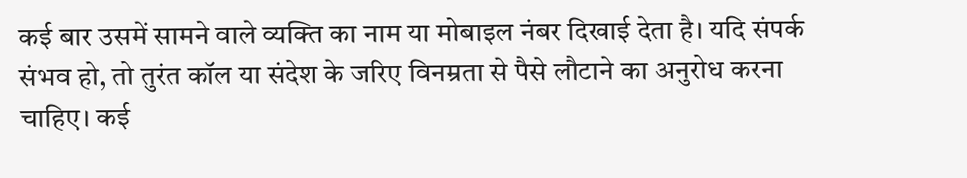कई बार उसमें सामने वाले व्यक्ति का नाम या मोबाइल नंबर दिखाई देता है। यदि संपर्क संभव हो, तो तुरंत कॉल या संदेश के जरिए विनम्रता से पैसे लौटाने का अनुरोध करना चाहिए। कई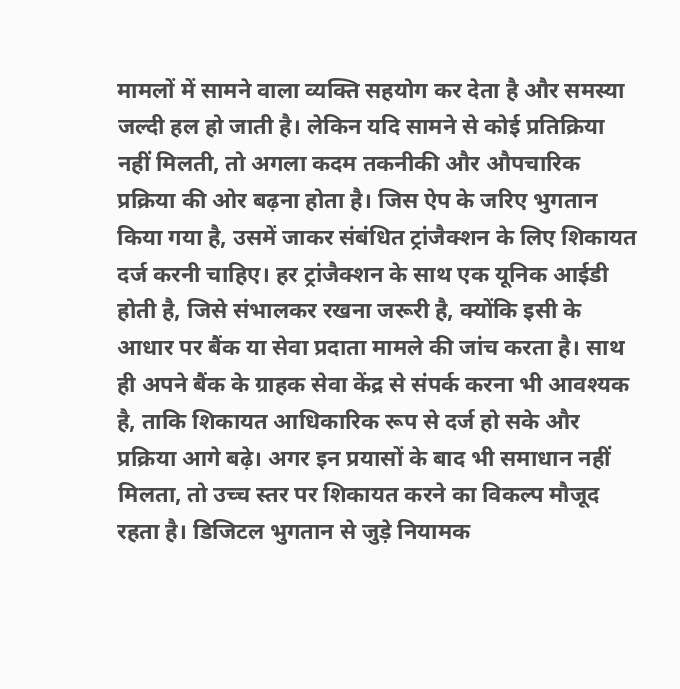मामलों में सामने वाला व्यक्ति सहयोग कर देता है और समस्या जल्दी हल हो जाती है। लेकिन यदि सामने से कोई प्रतिक्रिया नहीं मिलती, तो अगला कदम तकनीकी और औपचारिक प्रक्रिया की ओर बढ़ना होता है। जिस ऐप के जरिए भुगतान किया गया है, उसमें जाकर संबंधित ट्रांजैक्शन के लिए शिकायत दर्ज करनी चाहिए। हर ट्रांजैक्शन के साथ एक यूनिक आईडी होती है, जिसे संभालकर रखना जरूरी है, क्योंकि इसी के आधार पर बैंक या सेवा प्रदाता मामले की जांच करता है। साथ ही अपने बैंक के ग्राहक सेवा केंद्र से संपर्क करना भी आवश्यक है, ताकि शिकायत आधिकारिक रूप से दर्ज हो सके और प्रक्रिया आगे बढ़े। अगर इन प्रयासों के बाद भी समाधान नहीं मिलता, तो उच्च स्तर पर शिकायत करने का विकल्प मौजूद रहता है। डिजिटल भुगतान से जुड़े नियामक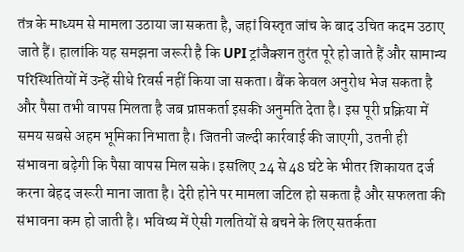तंत्र के माध्यम से मामला उठाया जा सकता है, जहां विस्तृत जांच के बाद उचित कदम उठाए जाते हैं। हालांकि यह समझना जरूरी है कि UPI ट्रांजैक्शन तुरंत पूरे हो जाते हैं और सामान्य परिस्थितियों में उन्हें सीधे रिवर्स नहीं किया जा सकता। बैंक केवल अनुरोध भेज सकता है और पैसा तभी वापस मिलता है जब प्राप्तकर्ता इसकी अनुमति देता है। इस पूरी प्रक्रिया में समय सबसे अहम भूमिका निभाता है। जितनी जल्दी कार्रवाई की जाएगी, उतनी ही संभावना बढ़ेगी कि पैसा वापस मिल सके। इसलिए 24 से 48 घंटे के भीतर शिकायत दर्ज करना बेहद जरूरी माना जाता है। देरी होने पर मामला जटिल हो सकता है और सफलता की संभावना कम हो जाती है। भविष्य में ऐसी गलतियों से बचने के लिए सतर्कता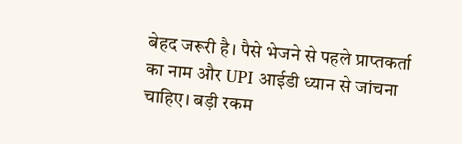बेहद जरूरी है। पैसे भेजने से पहले प्राप्तकर्ता का नाम और UPI आईडी ध्यान से जांचना चाहिए। बड़ी रकम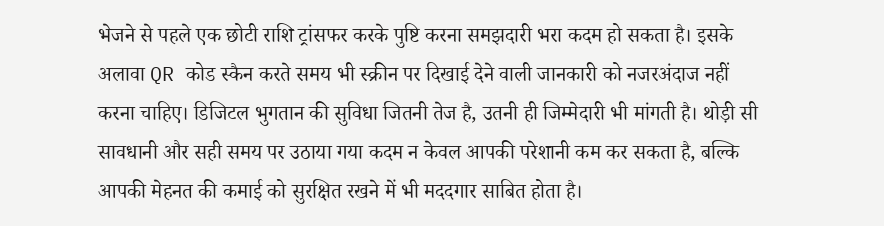भेजने से पहले एक छोटी राशि ट्रांसफर करके पुष्टि करना समझदारी भरा कदम हो सकता है। इसके अलावा QR कोड स्कैन करते समय भी स्क्रीन पर दिखाई देने वाली जानकारी को नजरअंदाज नहीं करना चाहिए। डिजिटल भुगतान की सुविधा जितनी तेज है, उतनी ही जिम्मेदारी भी मांगती है। थोड़ी सी सावधानी और सही समय पर उठाया गया कदम न केवल आपकी परेशानी कम कर सकता है, बल्कि आपकी मेहनत की कमाई को सुरक्षित रखने में भी मददगार साबित होता है।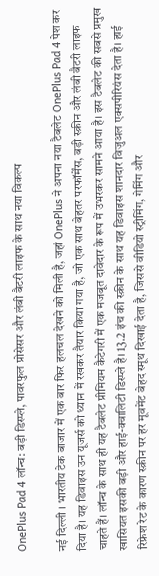OnePlus Pad 4 लॉन्च: बड़ी डिस्प्ले, पावरफुल प्रोसेसर और लंबी बैटरी लाइफ के साथ नया विकल्प

नई दिल्ली । भारतीय टेक बाजार में एक बार फिर हलचल देखने को मिली है, जहां OnePlus ने अपना नया टैबलेट OnePlus Pad 4 पेश कर दिया है। यह डिवाइस उन यूजर्स को ध्यान में रखकर तैयार किया गया है, जो एक साथ बेहतर परफॉर्मेंस, बड़ी स्क्रीन और लंबी बैटरी लाइफ चाहते हैं। लॉन्च के साथ ही यह टैबलेट प्रीमियम कैटेगरी में एक मजबूत दावेदार के रूप में उभरकर सामने आया है। इस टैबलेट की सबसे प्रमुख खासियत इसकी बड़ी और हाई-क्वालिटी डिस्प्ले है। 13.2 इंच की स्क्रीन के साथ यह डिवाइस शानदार विजुअल एक्सपीरियंस देता है। हाई रिफ्रेश रेट के कारण स्क्रीन पर हर मूवमेंट बेहद स्मूथ दिखाई देता है, जिससे वीडियो स्ट्रीमिंग, गेमिंग और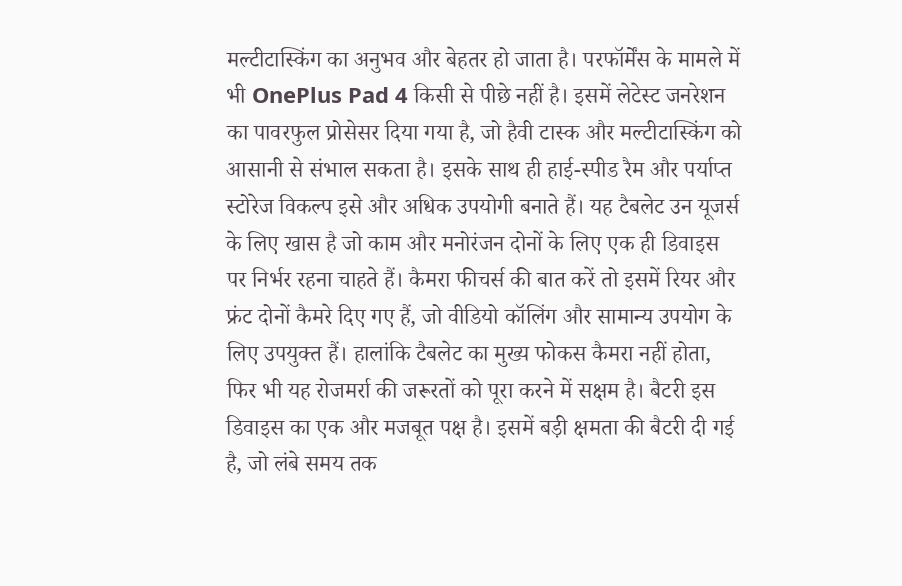मल्टीटास्किंग का अनुभव और बेहतर हो जाता है। परफॉर्मेंस के मामले में भी OnePlus Pad 4 किसी से पीछे नहीं है। इसमें लेटेस्ट जनरेशन का पावरफुल प्रोसेसर दिया गया है, जो हैवी टास्क और मल्टीटास्किंग को आसानी से संभाल सकता है। इसके साथ ही हाई-स्पीड रैम और पर्याप्त स्टोरेज विकल्प इसे और अधिक उपयोगी बनाते हैं। यह टैबलेट उन यूजर्स के लिए खास है जो काम और मनोरंजन दोनों के लिए एक ही डिवाइस पर निर्भर रहना चाहते हैं। कैमरा फीचर्स की बात करें तो इसमें रियर और फ्रंट दोनों कैमरे दिए गए हैं, जो वीडियो कॉलिंग और सामान्य उपयोग के लिए उपयुक्त हैं। हालांकि टैबलेट का मुख्य फोकस कैमरा नहीं होता, फिर भी यह रोजमर्रा की जरूरतों को पूरा करने में सक्षम है। बैटरी इस डिवाइस का एक और मजबूत पक्ष है। इसमें बड़ी क्षमता की बैटरी दी गई है, जो लंबे समय तक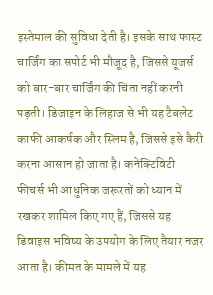इस्तेमाल की सुविधा देती है। इसके साथ फास्ट चार्जिंग का सपोर्ट भी मौजूद है, जिससे यूजर्स को बार-बार चार्जिंग की चिंता नहीं करनी पड़ती। डिजाइन के लिहाज से भी यह टैबलेट काफी आकर्षक और स्लिम है, जिससे इसे कैरी करना आसान हो जाता है। कनेक्टिविटी फीचर्स भी आधुनिक जरूरतों को ध्यान में रखकर शामिल किए गए हैं, जिससे यह डिवाइस भविष्य के उपयोग के लिए तैयार नजर आता है। कीमत के मामले में यह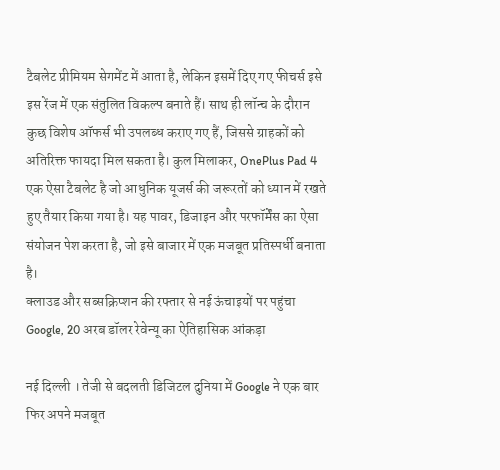टैबलेट प्रीमियम सेगमेंट में आता है, लेकिन इसमें दिए गए फीचर्स इसे इस रेंज में एक संतुलित विकल्प बनाते हैं। साथ ही लॉन्च के दौरान कुछ विशेष ऑफर्स भी उपलब्ध कराए गए हैं, जिससे ग्राहकों को अतिरिक्त फायदा मिल सकता है। कुल मिलाकर, OnePlus Pad 4 एक ऐसा टैबलेट है जो आधुनिक यूजर्स की जरूरतों को ध्यान में रखते हुए तैयार किया गया है। यह पावर, डिजाइन और परफॉर्मेंस का ऐसा संयोजन पेश करता है, जो इसे बाजार में एक मजबूत प्रतिस्पर्धी बनाता है।
क्लाउड और सब्सक्रिप्शन की रफ्तार से नई ऊंचाइयों पर पहुंचा Google, 20 अरब डॉलर रेवेन्यू का ऐतिहासिक आंकड़ा

नई दिल्ली । तेजी से बदलती डिजिटल दुनिया में Google ने एक बार फिर अपने मजबूत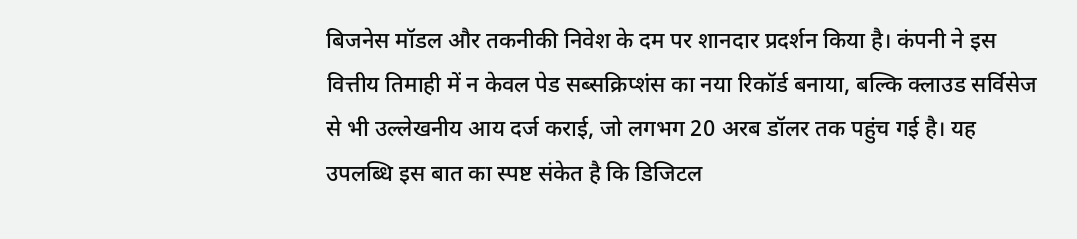बिजनेस मॉडल और तकनीकी निवेश के दम पर शानदार प्रदर्शन किया है। कंपनी ने इस वित्तीय तिमाही में न केवल पेड सब्सक्रिप्शंस का नया रिकॉर्ड बनाया, बल्कि क्लाउड सर्विसेज से भी उल्लेखनीय आय दर्ज कराई, जो लगभग 20 अरब डॉलर तक पहुंच गई है। यह उपलब्धि इस बात का स्पष्ट संकेत है कि डिजिटल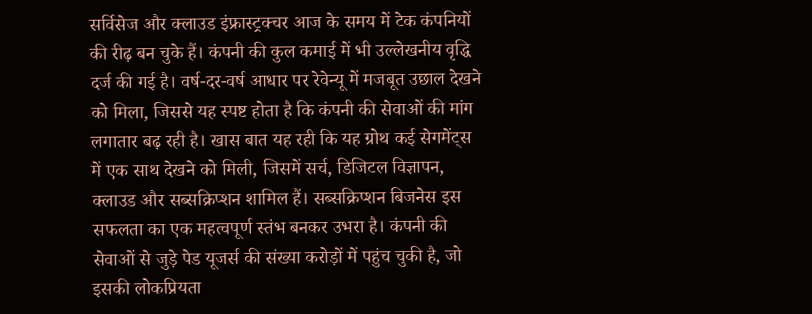सर्विसेज और क्लाउड इंफ्रास्ट्रक्चर आज के समय में टेक कंपनियों की रीढ़ बन चुके हैं। कंपनी की कुल कमाई में भी उल्लेखनीय वृद्धि दर्ज की गई है। वर्ष-दर-वर्ष आधार पर रेवेन्यू में मजबूत उछाल देखने को मिला, जिससे यह स्पष्ट होता है कि कंपनी की सेवाओं की मांग लगातार बढ़ रही है। खास बात यह रही कि यह ग्रोथ कई सेगमेंट्स में एक साथ देखने को मिली, जिसमें सर्च, डिजिटल विज्ञापन, क्लाउड और सब्सक्रिप्शन शामिल हैं। सब्सक्रिप्शन बिजनेस इस सफलता का एक महत्वपूर्ण स्तंभ बनकर उभरा है। कंपनी की सेवाओं से जुड़े पेड यूजर्स की संख्या करोड़ों में पहुंच चुकी है, जो इसकी लोकप्रियता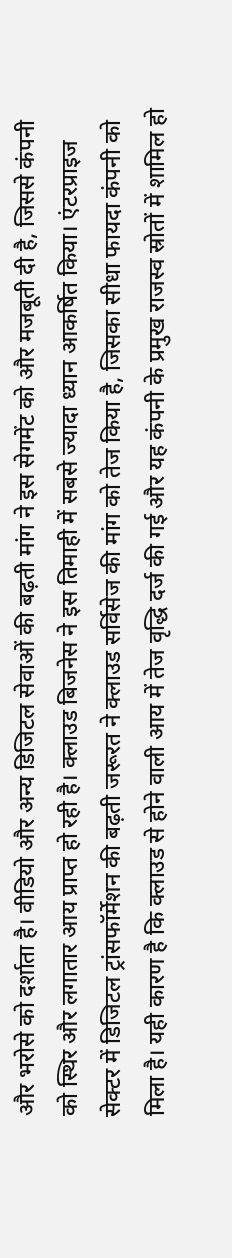और भरोसे को दर्शाता है। वीडियो और अन्य डिजिटल सेवाओं की बढ़ती मांग ने इस सेगमेंट को और मजबूती दी है, जिससे कंपनी को स्थिर और लगातार आय प्राप्त हो रही है। क्लाउड बिजनेस ने इस तिमाही में सबसे ज्यादा ध्यान आकर्षित किया। एंटरप्राइज सेक्टर में डिजिटल ट्रांसफॉर्मेशन की बढ़ती जरूरत ने क्लाउड सर्विसेज की मांग को तेज किया है, जिसका सीधा फायदा कंपनी को मिला है। यही कारण है कि क्लाउड से होने वाली आय में तेज वृद्धि दर्ज की गई और यह कंपनी के प्रमुख राजस्व स्रोतों में शामिल हो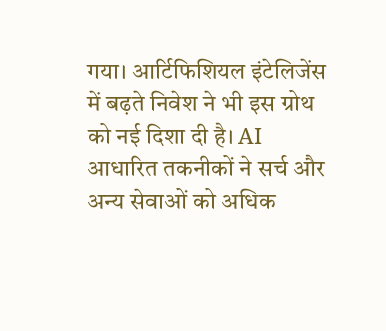गया। आर्टिफिशियल इंटेलिजेंस में बढ़ते निवेश ने भी इस ग्रोथ को नई दिशा दी है। AI आधारित तकनीकों ने सर्च और अन्य सेवाओं को अधिक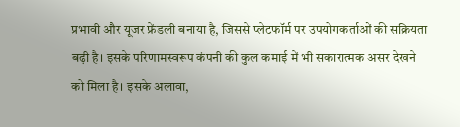प्रभावी और यूजर फ्रेंडली बनाया है, जिससे प्लेटफॉर्म पर उपयोगकर्ताओं की सक्रियता बढ़ी है। इसके परिणामस्वरूप कंपनी की कुल कमाई में भी सकारात्मक असर देखने को मिला है। इसके अलावा,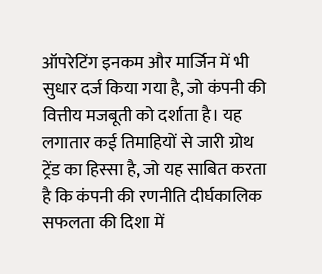ऑपरेटिंग इनकम और मार्जिन में भी सुधार दर्ज किया गया है, जो कंपनी की वित्तीय मजबूती को दर्शाता है। यह लगातार कई तिमाहियों से जारी ग्रोथ ट्रेंड का हिस्सा है, जो यह साबित करता है कि कंपनी की रणनीति दीर्घकालिक सफलता की दिशा में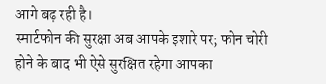आगे बढ़ रही है।
स्मार्टफोन की सुरक्षा अब आपके इशारे पर; फोन चोरी होने के बाद भी ऐसे सुरक्षित रहेगा आपका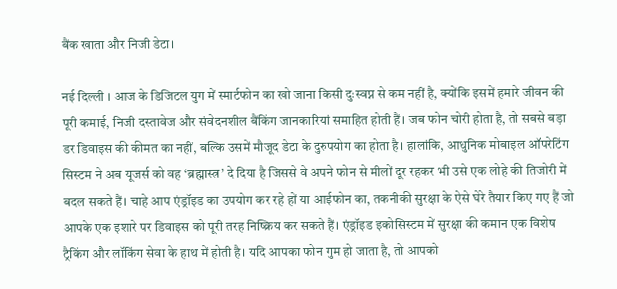बैंक खाता और निजी डेटा।

नई दिल्ली । आज के डिजिटल युग में स्मार्टफोन का खो जाना किसी दुःस्वप्न से कम नहीं है, क्योंकि इसमें हमारे जीवन की पूरी कमाई, निजी दस्तावेज और संवेदनशील बैंकिंग जानकारियां समाहित होती हैं। जब फोन चोरी होता है, तो सबसे बड़ा डर डिवाइस की कीमत का नहीं, बल्कि उसमें मौजूद डेटा के दुरुपयोग का होता है। हालांकि, आधुनिक मोबाइल ऑपरेटिंग सिस्टम ने अब यूजर्स को वह ‘ब्रह्मास्त्र’ दे दिया है जिससे वे अपने फोन से मीलों दूर रहकर भी उसे एक लोहे की तिजोरी में बदल सकते हैं। चाहे आप एंड्रॉइड का उपयोग कर रहे हों या आईफोन का, तकनीकी सुरक्षा के ऐसे घेरे तैयार किए गए हैं जो आपके एक इशारे पर डिवाइस को पूरी तरह निष्क्रिय कर सकते हैं। एंड्रॉइड इकोसिस्टम में सुरक्षा की कमान एक विशेष ट्रैकिंग और लॉकिंग सेवा के हाथ में होती है। यदि आपका फोन गुम हो जाता है, तो आपको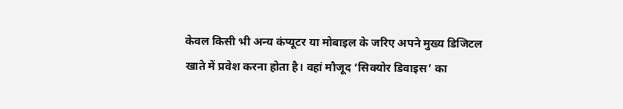केवल किसी भी अन्य कंप्यूटर या मोबाइल के जरिए अपने मुख्य डिजिटल खाते में प्रवेश करना होता है। वहां मौजूद ‘सिक्योर डिवाइस’ का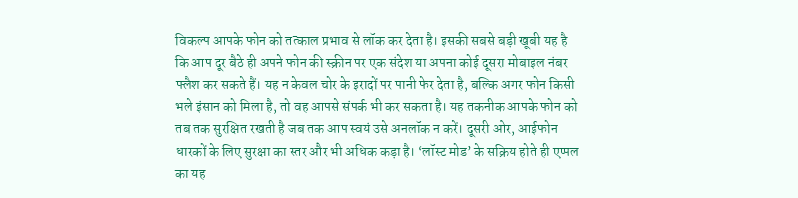विकल्प आपके फोन को तत्काल प्रभाव से लॉक कर देता है। इसकी सबसे बड़ी खूबी यह है कि आप दूर बैठे ही अपने फोन की स्क्रीन पर एक संदेश या अपना कोई दूसरा मोबाइल नंबर फ्लैश कर सकते हैं। यह न केवल चोर के इरादों पर पानी फेर देता है, बल्कि अगर फोन किसी भले इंसान को मिला है, तो वह आपसे संपर्क भी कर सकता है। यह तकनीक आपके फोन को तब तक सुरक्षित रखती है जब तक आप स्वयं उसे अनलॉक न करें। दूसरी ओर, आईफोन धारकों के लिए सुरक्षा का स्तर और भी अधिक कड़ा है। ‘लॉस्ट मोड’ के सक्रिय होते ही एप्पल का यह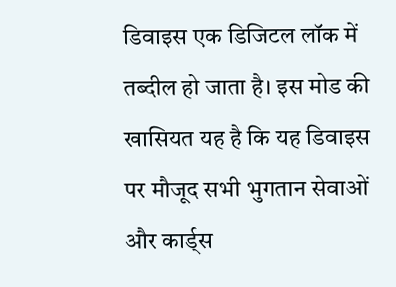डिवाइस एक डिजिटल लॉक में तब्दील हो जाता है। इस मोड की खासियत यह है कि यह डिवाइस पर मौजूद सभी भुगतान सेवाओं और कार्ड्स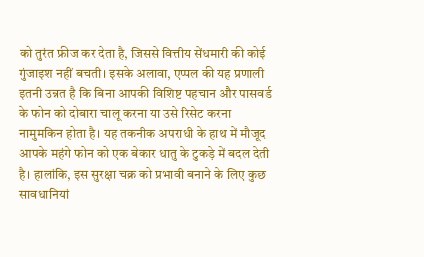को तुरंत फ्रीज कर देता है, जिससे वित्तीय सेंधमारी की कोई गुंजाइश नहीं बचती। इसके अलावा, एप्पल की यह प्रणाली इतनी उन्नत है कि बिना आपकी विशिष्ट पहचान और पासवर्ड के फोन को दोबारा चालू करना या उसे रिसेट करना नामुमकिन होता है। यह तकनीक अपराधी के हाथ में मौजूद आपके महंगे फोन को एक बेकार धातु के टुकड़े में बदल देती है। हालांकि, इस सुरक्षा चक्र को प्रभावी बनाने के लिए कुछ सावधानियां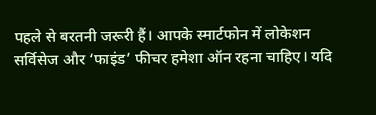पहले से बरतनी जरूरी हैं। आपके स्मार्टफोन में लोकेशन सर्विसेज और ‘फाइंड’ फीचर हमेशा ऑन रहना चाहिए। यदि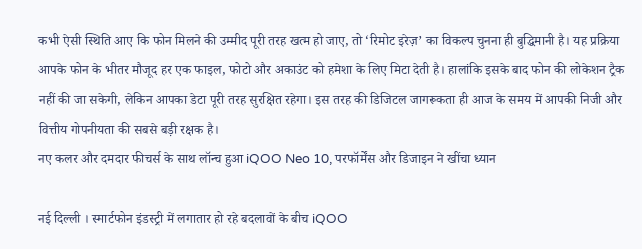कभी ऐसी स्थिति आए कि फोन मिलने की उम्मीद पूरी तरह खत्म हो जाए, तो ‘रिमोट इरेज़’ का विकल्प चुनना ही बुद्धिमानी है। यह प्रक्रिया आपके फोन के भीतर मौजूद हर एक फाइल, फोटो और अकाउंट को हमेशा के लिए मिटा देती है। हालांकि इसके बाद फोन की लोकेशन ट्रैक नहीं की जा सकेगी, लेकिन आपका डेटा पूरी तरह सुरक्षित रहेगा। इस तरह की डिजिटल जागरूकता ही आज के समय में आपकी निजी और वित्तीय गोपनीयता की सबसे बड़ी रक्षक है।
नए कलर और दमदार फीचर्स के साथ लॉन्च हुआ iQOO Neo 10, परफॉर्मेंस और डिजाइन ने खींचा ध्यान

नई दिल्ली । स्मार्टफोन इंडस्ट्री में लगातार हो रहे बदलावों के बीच iQOO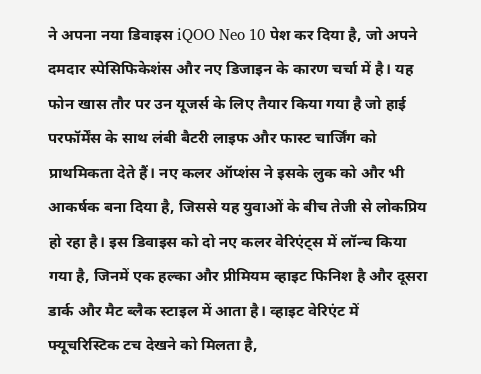ने अपना नया डिवाइस iQOO Neo 10 पेश कर दिया है, जो अपने दमदार स्पेसिफिकेशंस और नए डिजाइन के कारण चर्चा में है। यह फोन खास तौर पर उन यूजर्स के लिए तैयार किया गया है जो हाई परफॉर्मेंस के साथ लंबी बैटरी लाइफ और फास्ट चार्जिंग को प्राथमिकता देते हैं। नए कलर ऑप्शंस ने इसके लुक को और भी आकर्षक बना दिया है, जिससे यह युवाओं के बीच तेजी से लोकप्रिय हो रहा है। इस डिवाइस को दो नए कलर वेरिएंट्स में लॉन्च किया गया है, जिनमें एक हल्का और प्रीमियम व्हाइट फिनिश है और दूसरा डार्क और मैट ब्लैक स्टाइल में आता है। व्हाइट वेरिएंट में फ्यूचरिस्टिक टच देखने को मिलता है,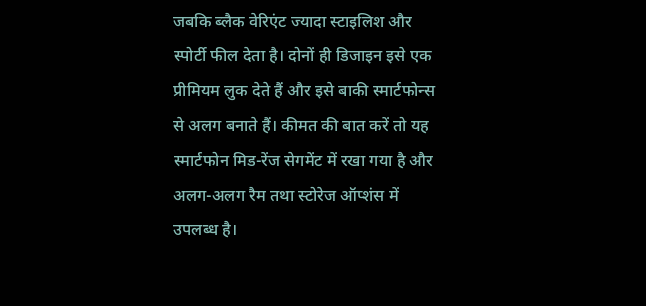जबकि ब्लैक वेरिएंट ज्यादा स्टाइलिश और स्पोर्टी फील देता है। दोनों ही डिजाइन इसे एक प्रीमियम लुक देते हैं और इसे बाकी स्मार्टफोन्स से अलग बनाते हैं। कीमत की बात करें तो यह स्मार्टफोन मिड-रेंज सेगमेंट में रखा गया है और अलग-अलग रैम तथा स्टोरेज ऑप्शंस में उपलब्ध है।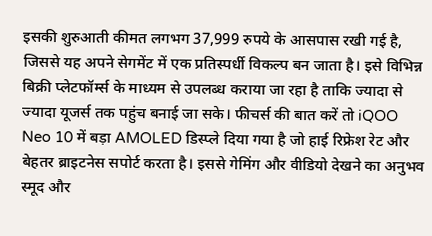इसकी शुरुआती कीमत लगभग 37,999 रुपये के आसपास रखी गई है, जिससे यह अपने सेगमेंट में एक प्रतिस्पर्धी विकल्प बन जाता है। इसे विभिन्न बिक्री प्लेटफॉर्म्स के माध्यम से उपलब्ध कराया जा रहा है ताकि ज्यादा से ज्यादा यूजर्स तक पहुंच बनाई जा सके। फीचर्स की बात करें तो iQOO Neo 10 में बड़ा AMOLED डिस्प्ले दिया गया है जो हाई रिफ्रेश रेट और बेहतर ब्राइटनेस सपोर्ट करता है। इससे गेमिंग और वीडियो देखने का अनुभव स्मूद और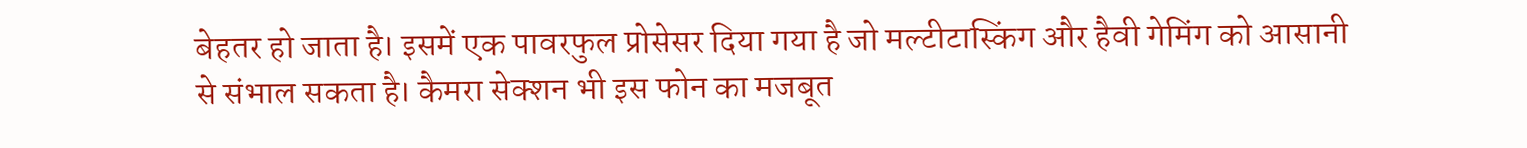बेहतर हो जाता है। इसमें एक पावरफुल प्रोसेसर दिया गया है जो मल्टीटास्किंग और हैवी गेमिंग को आसानी से संभाल सकता है। कैमरा सेक्शन भी इस फोन का मजबूत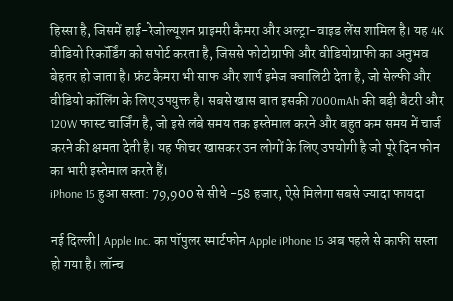हिस्सा है, जिसमें हाई-रेजोल्यूशन प्राइमरी कैमरा और अल्ट्रा-वाइड लेंस शामिल है। यह 4K वीडियो रिकॉर्डिंग को सपोर्ट करता है, जिससे फोटोग्राफी और वीडियोग्राफी का अनुभव बेहतर हो जाता है। फ्रंट कैमरा भी साफ और शार्प इमेज क्वालिटी देता है, जो सेल्फी और वीडियो कॉलिंग के लिए उपयुक्त है। सबसे खास बात इसकी 7000mAh की बड़ी बैटरी और 120W फास्ट चार्जिंग है, जो इसे लंबे समय तक इस्तेमाल करने और बहुत कम समय में चार्ज करने की क्षमता देती है। यह फीचर खासकर उन लोगों के लिए उपयोगी है जो पूरे दिन फोन का भारी इस्तेमाल करते हैं।
iPhone 15 हुआ सस्ता: 79,900 से सीधे -58 हजार, ऐसे मिलेगा सबसे ज्यादा फायदा

नई दिल्ली| Apple Inc. का पॉपुलर स्मार्टफोन Apple iPhone 15 अब पहले से काफी सस्ता हो गया है। लॉन्च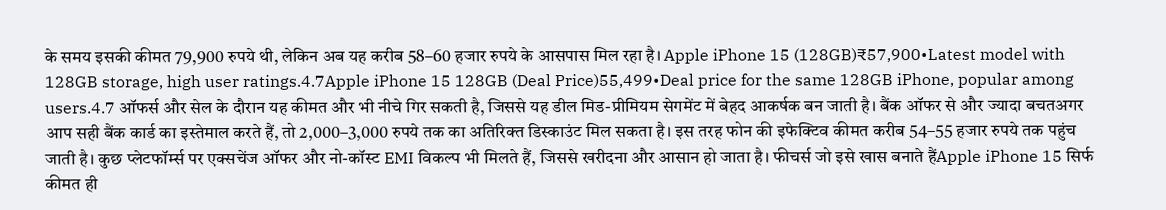के समय इसकी कीमत 79,900 रुपये थी, लेकिन अब यह करीब 58–60 हजार रुपये के आसपास मिल रहा है। Apple iPhone 15 (128GB)₹57,900•Latest model with 128GB storage, high user ratings.4.7Apple iPhone 15 128GB (Deal Price)55,499•Deal price for the same 128GB iPhone, popular among users.4.7 ऑफर्स और सेल के दौरान यह कीमत और भी नीचे गिर सकती है, जिससे यह डील मिड-प्रीमियम सेगमेंट में बेहद आकर्षक बन जाती है। बैंक ऑफर से और ज्यादा बचतअगर आप सही बैंक कार्ड का इस्तेमाल करते हैं, तो 2,000–3,000 रुपये तक का अतिरिक्त डिस्काउंट मिल सकता है। इस तरह फोन की इफेक्टिव कीमत करीब 54–55 हजार रुपये तक पहुंच जाती है। कुछ प्लेटफॉर्म्स पर एक्सचेंज ऑफर और नो-कॉस्ट EMI विकल्प भी मिलते हैं, जिससे खरीदना और आसान हो जाता है। फीचर्स जो इसे खास बनाते हैंApple iPhone 15 सिर्फ कीमत ही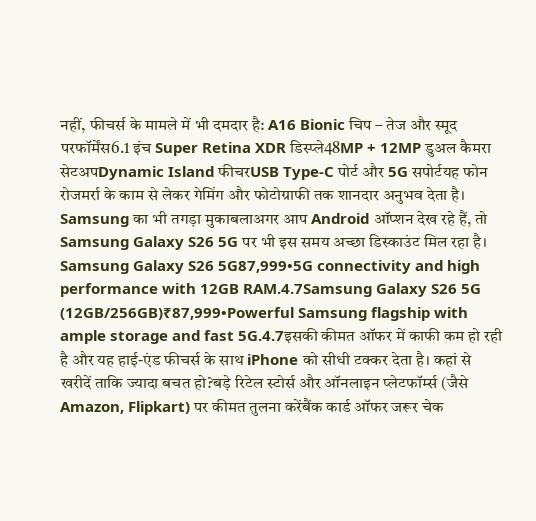नहीं, फीचर्स के मामले में भी दमदार है: A16 Bionic चिप – तेज और स्मूद परफॉर्मेंस6.1 इंच Super Retina XDR डिस्प्ले48MP + 12MP डुअल कैमरा सेटअपDynamic Island फीचरUSB Type-C पोर्ट और 5G सपोर्टयह फोन रोजमर्रा के काम से लेकर गेमिंग और फोटोग्राफी तक शानदार अनुभव देता है। Samsung का भी तगड़ा मुकाबलाअगर आप Android ऑप्शन देख रहे हैं, तो Samsung Galaxy S26 5G पर भी इस समय अच्छा डिस्काउंट मिल रहा है। Samsung Galaxy S26 5G87,999•5G connectivity and high performance with 12GB RAM.4.7Samsung Galaxy S26 5G (12GB/256GB)₹87,999•Powerful Samsung flagship with ample storage and fast 5G.4.7इसकी कीमत ऑफर में काफी कम हो रही है और यह हाई-एंड फीचर्स के साथ iPhone को सीधी टक्कर देता है। कहां से खरीदें ताकि ज्यादा बचत हो?बड़े रिटेल स्टोर्स और ऑनलाइन प्लेटफॉर्म्स (जैसे Amazon, Flipkart) पर कीमत तुलना करेंबैंक कार्ड ऑफर जरूर चेक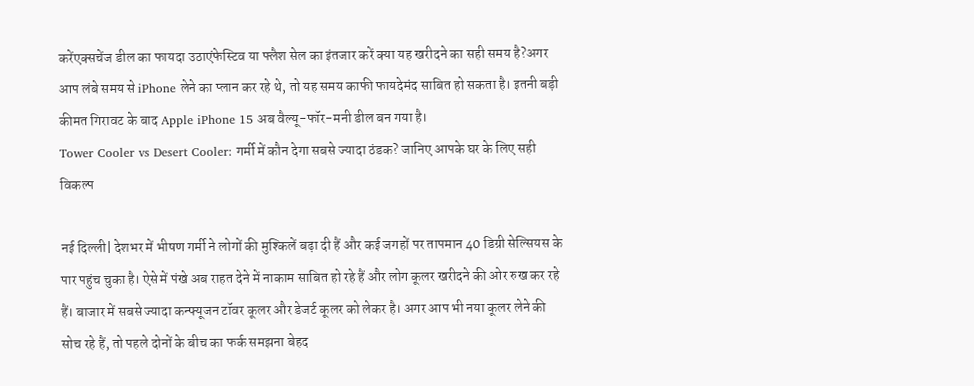करेंएक्सचेंज डील का फायदा उठाएंफेस्टिव या फ्लैश सेल का इंतजार करें क्या यह खरीदने का सही समय है?अगर आप लंबे समय से iPhone लेने का प्लान कर रहे थे, तो यह समय काफी फायदेमंद साबित हो सकता है। इतनी बड़ी कीमत गिरावट के बाद Apple iPhone 15 अब वैल्यू-फॉर-मनी डील बन गया है।
Tower Cooler vs Desert Cooler: गर्मी में कौन देगा सबसे ज्यादा ठंडक? जानिए आपके घर के लिए सही विकल्प

नई दिल्ली| देशभर में भीषण गर्मी ने लोगों की मुश्किलें बढ़ा दी हैं और कई जगहों पर तापमान 40 डिग्री सेल्सियस के पार पहुंच चुका है। ऐसे में पंखे अब राहत देने में नाकाम साबित हो रहे हैं और लोग कूलर खरीदने की ओर रुख कर रहे हैं। बाजार में सबसे ज्यादा कन्फ्यूजन टॉवर कूलर और डेजर्ट कूलर को लेकर है। अगर आप भी नया कूलर लेने की सोच रहे हैं, तो पहले दोनों के बीच का फर्क समझना बेहद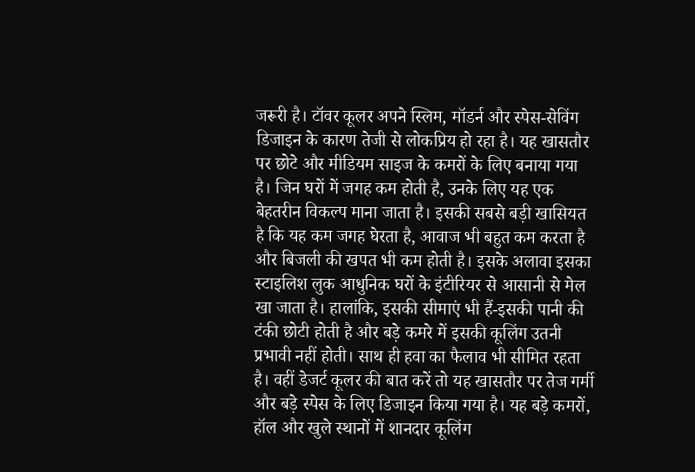जरूरी है। टॉवर कूलर अपने स्लिम, मॉडर्न और स्पेस-सेविंग डिजाइन के कारण तेजी से लोकप्रिय हो रहा है। यह खासतौर पर छोटे और मीडियम साइज के कमरों के लिए बनाया गया है। जिन घरों में जगह कम होती है, उनके लिए यह एक बेहतरीन विकल्प माना जाता है। इसकी सबसे बड़ी खासियत है कि यह कम जगह घेरता है, आवाज भी बहुत कम करता है और बिजली की खपत भी कम होती है। इसके अलावा इसका स्टाइलिश लुक आधुनिक घरों के इंटीरियर से आसानी से मेल खा जाता है। हालांकि, इसकी सीमाएं भी हैं-इसकी पानी की टंकी छोटी होती है और बड़े कमरे में इसकी कूलिंग उतनी प्रभावी नहीं होती। साथ ही हवा का फैलाव भी सीमित रहता है। वहीं डेजर्ट कूलर की बात करें तो यह खासतौर पर तेज गर्मी और बड़े स्पेस के लिए डिजाइन किया गया है। यह बड़े कमरों, हॉल और खुले स्थानों में शानदार कूलिंग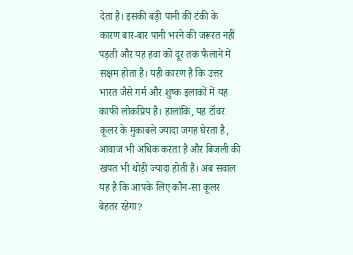देता है। इसकी बड़ी पानी की टंकी के कारण बार-बार पानी भरने की जरूरत नहीं पड़ती और यह हवा को दूर तक फैलाने में सक्षम होता है। यही कारण है कि उत्तर भारत जैसे गर्म और शुष्क इलाकों में यह काफी लोकप्रिय है। हालांकि, यह टॉवर कूलर के मुकाबले ज्यादा जगह घेरता है, आवाज भी अधिक करता है और बिजली की खपत भी थोड़ी ज्यादा होती है। अब सवाल यह है कि आपके लिए कौन-सा कूलर बेहतर रहेगा?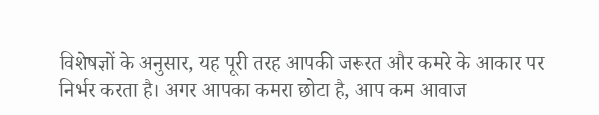विशेषज्ञों के अनुसार, यह पूरी तरह आपकी जरूरत और कमरे के आकार पर निर्भर करता है। अगर आपका कमरा छोटा है, आप कम आवाज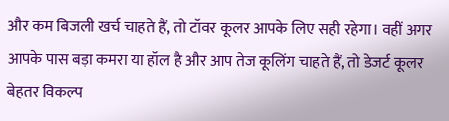और कम बिजली खर्च चाहते हैं, तो टॉवर कूलर आपके लिए सही रहेगा। वहीं अगर आपके पास बड़ा कमरा या हॉल है और आप तेज कूलिंग चाहते हैं, तो डेजर्ट कूलर बेहतर विकल्प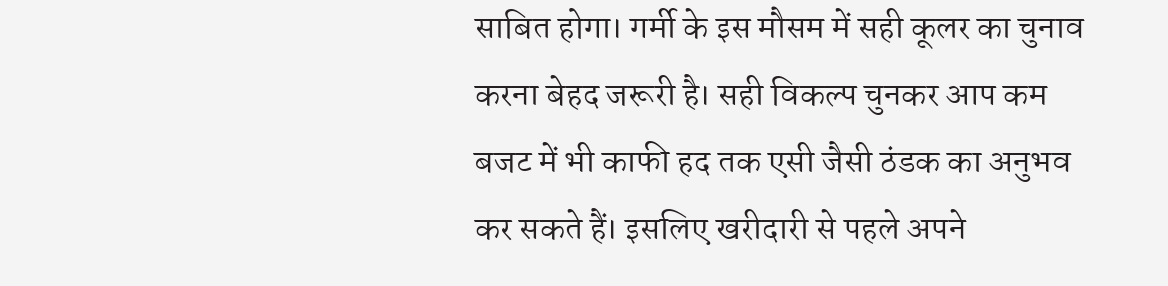साबित होगा। गर्मी के इस मौसम में सही कूलर का चुनाव करना बेहद जरूरी है। सही विकल्प चुनकर आप कम बजट में भी काफी हद तक एसी जैसी ठंडक का अनुभव कर सकते हैं। इसलिए खरीदारी से पहले अपने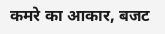कमरे का आकार, बजट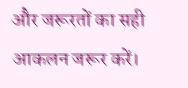और जरूरतों का सही आकलन जरूर करें।